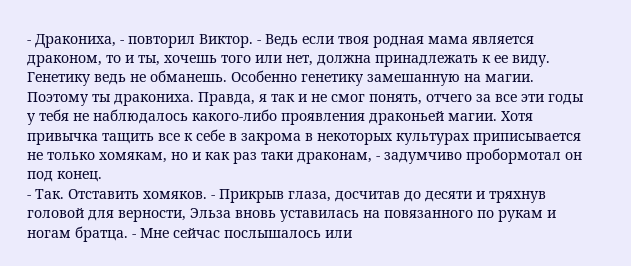- Дракониха, - повторил Виктор. - Ведь если твоя родная мама является драконом, то и ты, хочешь того или нет, должна принадлежать к ее виду. Генетику ведь не обманешь. Особенно генетику замешанную на магии. Поэтому ты дракониха. Правда, я так и не смог понять, отчего за все эти годы у тебя не наблюдалось какого-либо проявления драконьей магии. Хотя привычка тащить все к себе в закрома в некоторых культурах приписывается не только хомякам, но и как раз таки драконам, - задумчиво пробормотал он под конец.
- Так. Отставить хомяков. - Прикрыв глаза, досчитав до десяти и тряхнув головой для верности, Эльза вновь уставилась на повязанного по рукам и ногам братца. - Мне сейчас послышалось или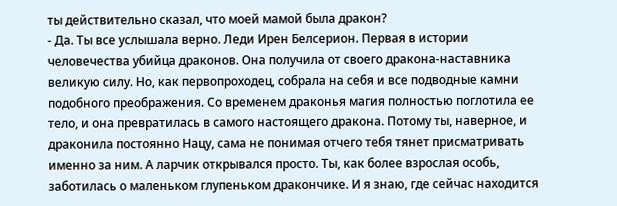ты действительно сказал, что моей мамой была дракон?
- Да. Ты все услышала верно. Леди Ирен Белсерион. Первая в истории человечества убийца драконов. Она получила от своего дракона-наставника великую силу. Но, как первопроходец, собрала на себя и все подводные камни подобного преображения. Со временем драконья магия полностью поглотила ее тело, и она превратилась в самого настоящего дракона. Потому ты, наверное, и драконила постоянно Нацу, сама не понимая отчего тебя тянет присматривать именно за ним. А ларчик открывался просто. Ты, как более взрослая особь, заботилась о маленьком глупеньком дракончике. И я знаю, где сейчас находится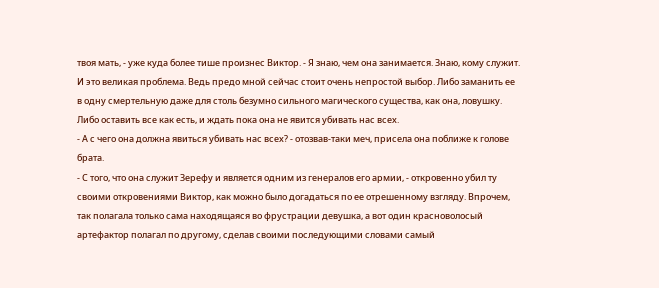твоя мать, - уже куда более тише произнес Виктор. - Я знаю, чем она занимается. Знаю, кому служит. И это великая проблема. Ведь предо мной сейчас стоит очень непростой выбор. Либо заманить ее в одну смертельную даже для столь безумно сильного магического существа, как она, ловушку. Либо оставить все как есть, и ждать пока она не явится убивать нас всех.
- А с чего она должна явиться убивать нас всех? - отозвав-таки меч, присела она поближе к голове брата.
- С того, что она служит Зерефу и является одним из генералов его армии, - откровенно убил ту своими откровениями Виктор, как можно было догадаться по ее отрешенному взгляду. Впрочем, так полагала только сама находящаяся во фрустрации девушка, а вот один красноволосый артефактор полагал по другому, сделав своими последующими словами самый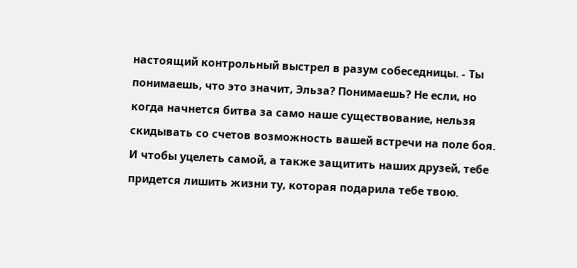настоящий контрольный выстрел в разум собеседницы. - Ты понимаешь, что это значит, Эльза? Понимаешь? Не если, но когда начнется битва за само наше существование, нельзя скидывать со счетов возможность вашей встречи на поле боя. И чтобы уцелеть самой, а также защитить наших друзей, тебе придется лишить жизни ту, которая подарила тебе твою.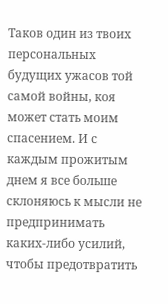Таков один из твоих персональных будущих ужасов той самой войны, коя может стать моим спасением. И с каждым прожитым днем я все больше склоняюсь к мысли не предпринимать каких-либо усилий, чтобы предотвратить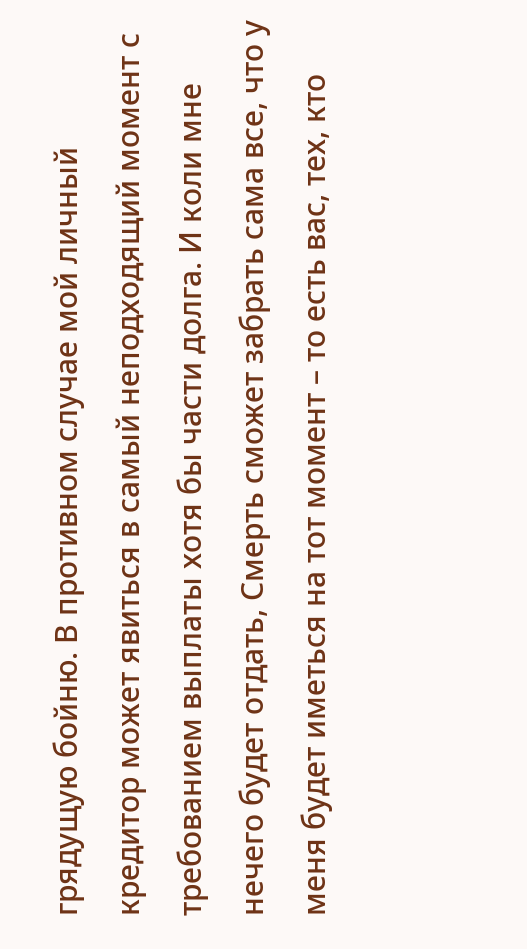грядущую бойню. В противном случае мой личный кредитор может явиться в самый неподходящий момент с требованием выплаты хотя бы части долга. И коли мне нечего будет отдать, Смерть сможет забрать сама все, что у меня будет иметься на тот момент – то есть вас, тех, кто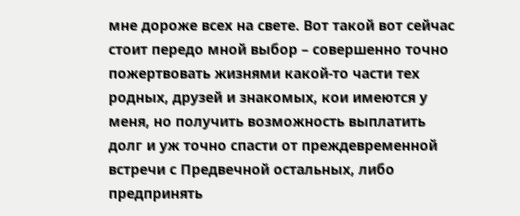мне дороже всех на свете. Вот такой вот сейчас стоит передо мной выбор – совершенно точно пожертвовать жизнями какой-то части тех родных, друзей и знакомых, кои имеются у меня, но получить возможность выплатить долг и уж точно спасти от преждевременной встречи с Предвечной остальных, либо предпринять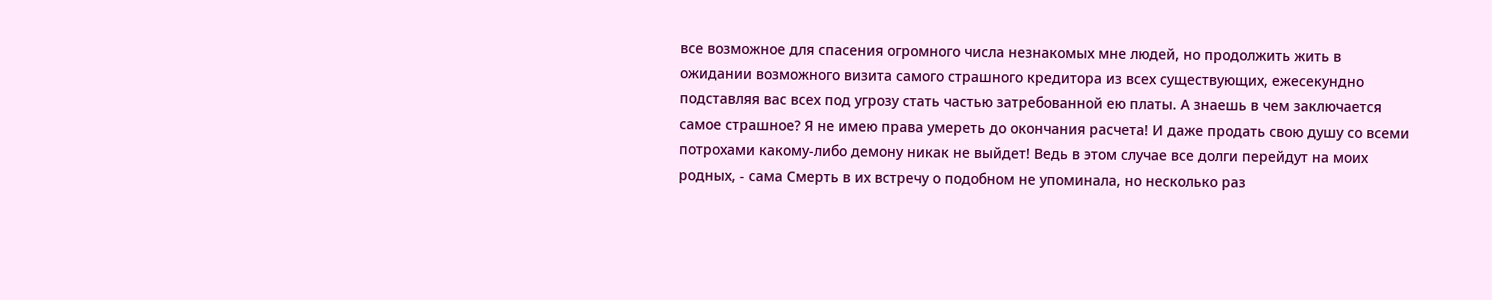все возможное для спасения огромного числа незнакомых мне людей, но продолжить жить в ожидании возможного визита самого страшного кредитора из всех существующих, ежесекундно подставляя вас всех под угрозу стать частью затребованной ею платы. А знаешь в чем заключается самое страшное? Я не имею права умереть до окончания расчета! И даже продать свою душу со всеми потрохами какому-либо демону никак не выйдет! Ведь в этом случае все долги перейдут на моих родных, - сама Смерть в их встречу о подобном не упоминала, но несколько раз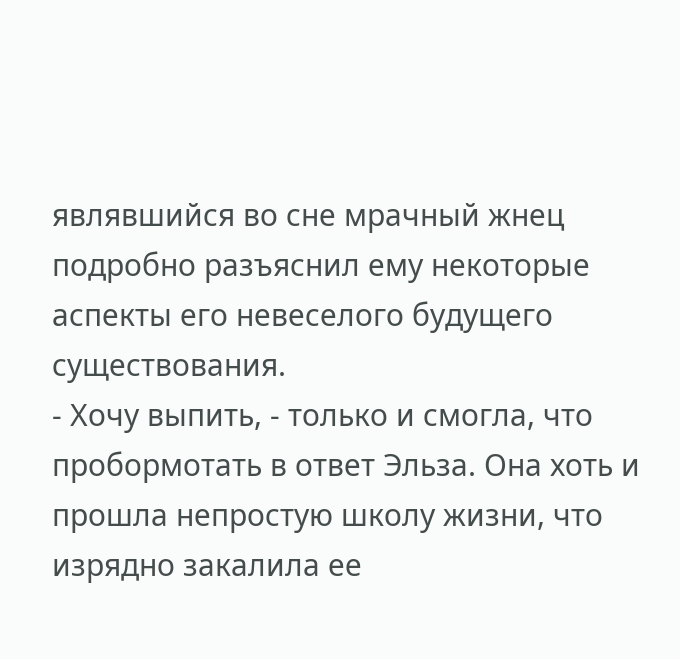являвшийся во сне мрачный жнец подробно разъяснил ему некоторые аспекты его невеселого будущего существования.
- Хочу выпить, - только и смогла, что пробормотать в ответ Эльза. Она хоть и прошла непростую школу жизни, что изрядно закалила ее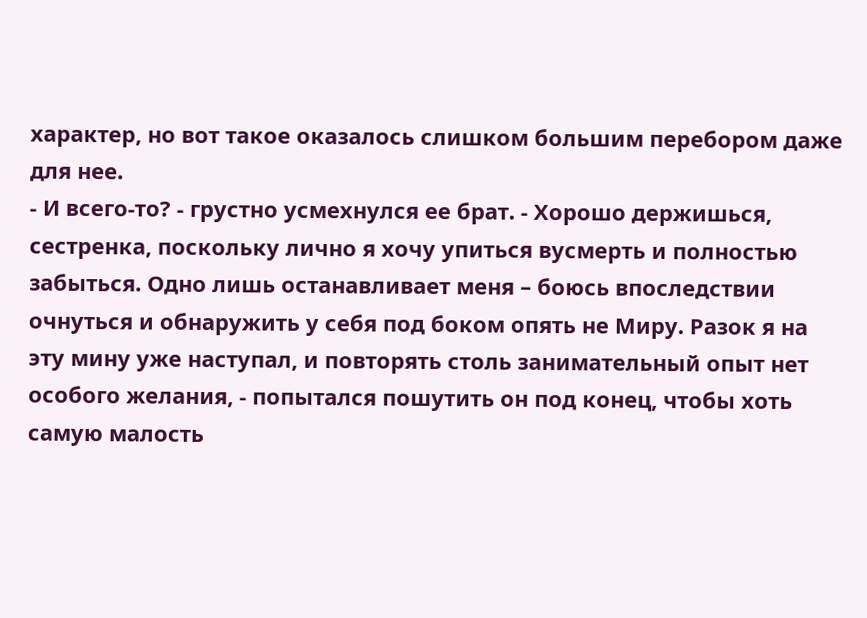характер, но вот такое оказалось слишком большим перебором даже для нее.
- И всего-то? - грустно усмехнулся ее брат. - Хорошо держишься, сестренка, поскольку лично я хочу упиться вусмерть и полностью забыться. Одно лишь останавливает меня – боюсь впоследствии очнуться и обнаружить у себя под боком опять не Миру. Разок я на эту мину уже наступал, и повторять столь занимательный опыт нет особого желания, - попытался пошутить он под конец, чтобы хоть самую малость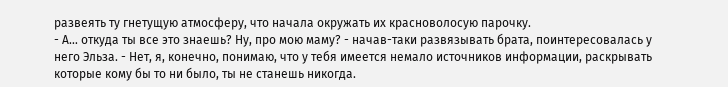развеять ту гнетущую атмосферу, что начала окружать их красноволосую парочку.
- А… откуда ты все это знаешь? Ну, про мою маму? - начав-таки развязывать брата, поинтересовалась у него Эльза. - Нет, я, конечно, понимаю, что у тебя имеется немало источников информации, раскрывать которые кому бы то ни было, ты не станешь никогда.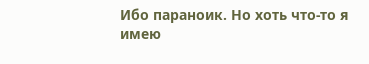Ибо параноик. Но хоть что-то я имею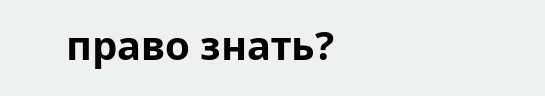право знать?